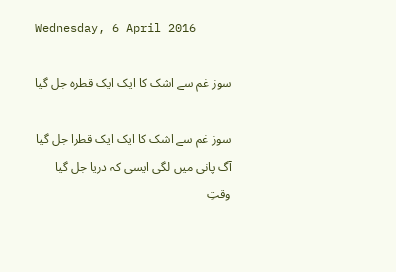Wednesday, 6 April 2016

سوز غم سے اشک کا ایک ایک قطرہ جل گیا

سوز غم سے اشک کا ایک ایک قطرا جل گیا
آگ پانی میں لگی ایسی کہ دریا جل گیا
وقتِ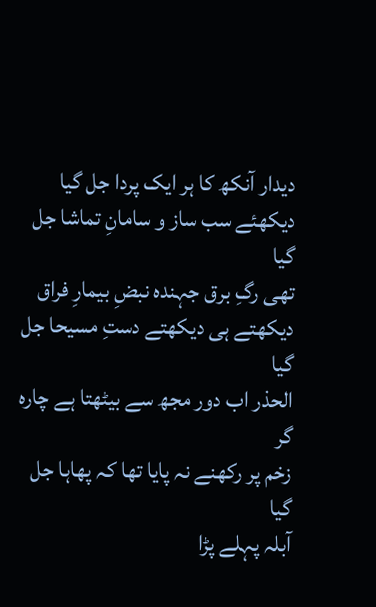دیدار آنکھ کا ہر ایک پردا جل گیا
دیکھئے سب ساز و سامانِ تماشا جل گیا
تھی رگِ برق جہندہ نبضِ بیمارِ فراق
دیکھتے ہی دیکھتے دستِ مسیحا جل گیا
الحذر اب دور مجھ سے بیٹھتا ہے چارہ گر
زخم پر رکھنے نہ پایا تھا کہ پھاہا جل گیا
آبلہ پہلے پڑا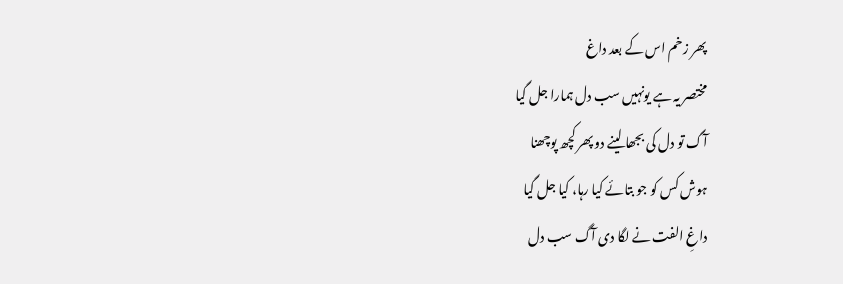پھر زخم اس کے بعد داغ
مختصر یہ ہے یونہیں سب دل ہمارا جل گیا
آگ تو دل کی بجھا لینے دو پھر کچھ پوچھنا
ہوش کس کو جو بتائے کیا رہا، کیا جل گیا
داغِ الفت نے لگا دی آگ سب دل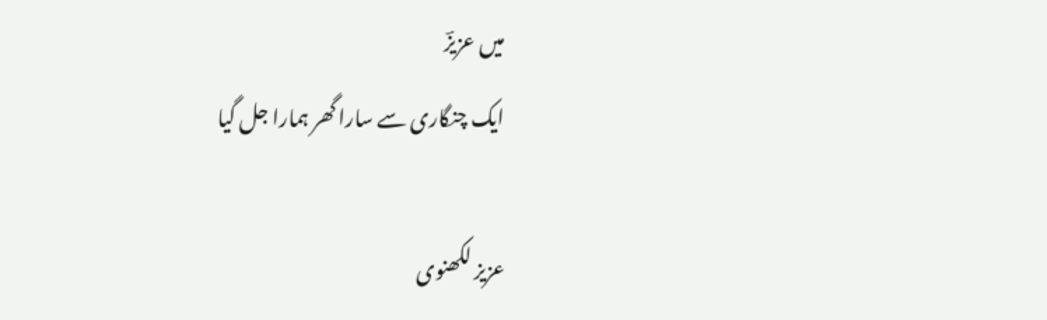میں عزیزؔ
ایک چنگاری سے سارا گھر ہمارا جل گیا

عزیز لکھنوی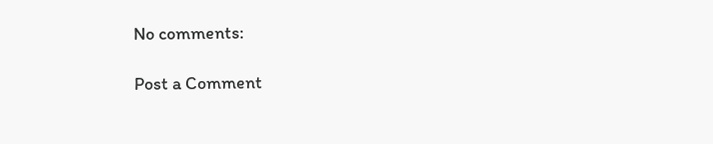No comments:

Post a Comment